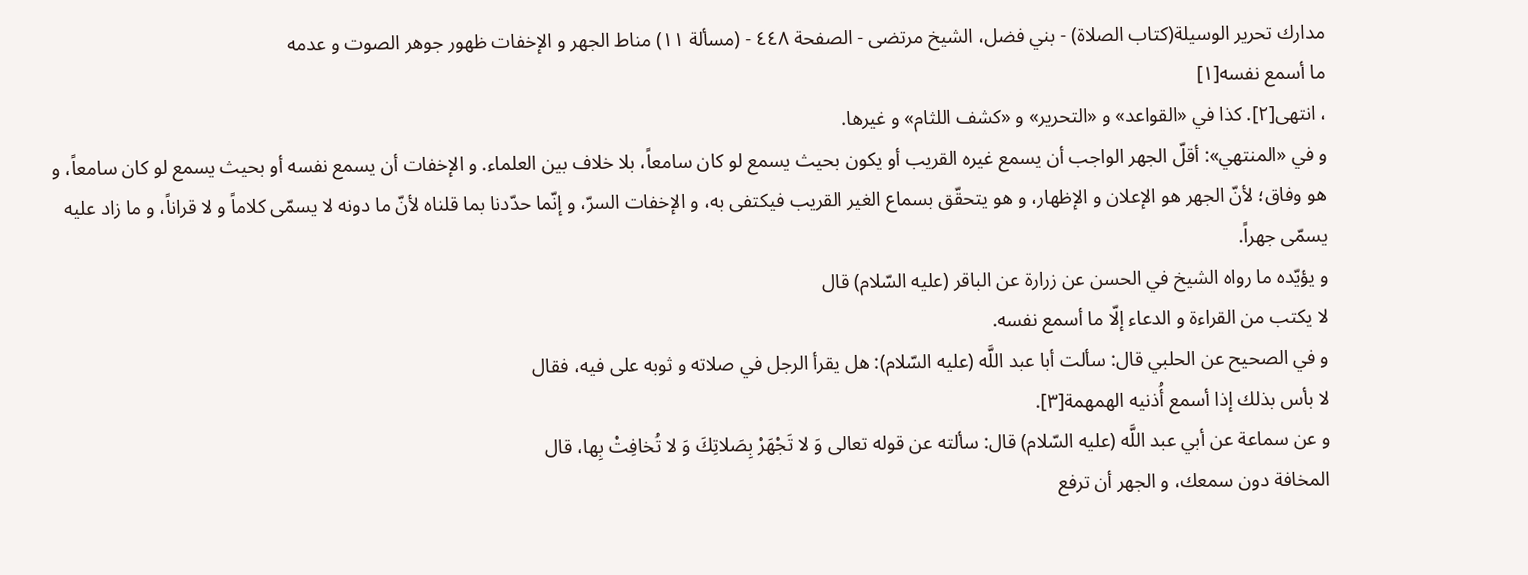مدارك تحرير الوسيلة(كتاب الصلاة) - بني فضل، الشيخ مرتضى - الصفحة ٤٤٨ - (مسألة ١١) مناط الجهر و الإخفات ظهور جوهر الصوت و عدمه
ما أسمع نفسه[١]
، انتهى[٢]. كذا في «القواعد» و «التحرير» و «كشف اللثام» و غيرها.
و في «المنتهي»: أقلّ الجهر الواجب أن يسمع غيره القريب أو يكون بحيث يسمع لو كان سامعاً، بلا خلاف بين العلماء. و الإخفات أن يسمع نفسه أو بحيث يسمع لو كان سامعاً، و هو وفاق؛ لأنّ الجهر هو الإعلان و الإظهار، و هو يتحقّق بسماع الغير القريب فيكتفى به، و الإخفات السرّ، و إنّما حدّدنا بما قلناه لأنّ ما دونه لا يسمّى كلاماً و لا قراناً، و ما زاد عليه يسمّى جهراً.
و يؤيّده ما رواه الشيخ في الحسن عن زرارة عن الباقر (عليه السّلام) قال
لا يكتب من القراءة و الدعاء إلّا ما أسمع نفسه.
و في الصحيح عن الحلبي قال: سألت أبا عبد اللَّه (عليه السّلام): هل يقرأ الرجل في صلاته و ثوبه على فيه، فقال
لا بأس بذلك إذا أسمع أُذنيه الهمهمة[٣].
و عن سماعة عن أبي عبد اللَّه (عليه السّلام) قال: سألته عن قوله تعالى وَ لا تَجْهَرْ بِصَلاتِكَ وَ لا تُخافِتْ بِها، قال
المخافة دون سمعك، و الجهر أن ترفع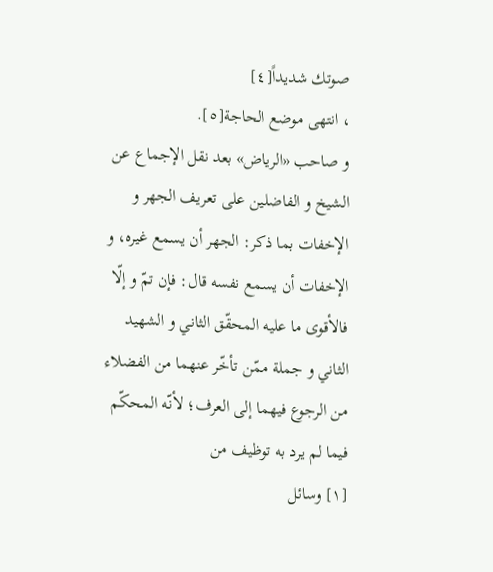صوتك شديداً[٤]
، انتهى موضع الحاجة[٥].
و صاحب «الرياض» بعد نقل الإجماع عن الشيخ و الفاضلين على تعريف الجهر و الإخفات بما ذكر: الجهر أن يسمع غيره، و الإخفات أن يسمع نفسه قال: فإن تمّ و إلّا فالأقوى ما عليه المحقّق الثاني و الشهيد الثاني و جملة ممّن تأخّر عنهما من الفضلاء من الرجوع فيهما إلى العرف؛ لأنّه المحكّم فيما لم يرد به توظيف من
[١] وسائل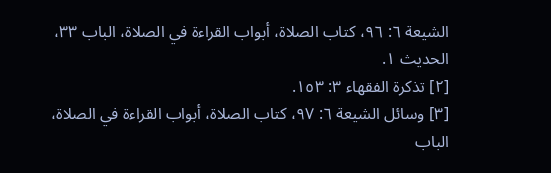الشيعة ٦: ٩٦، كتاب الصلاة، أبواب القراءة في الصلاة، الباب ٣٣، الحديث ١.
[٢] تذكرة الفقهاء ٣: ١٥٣.
[٣] وسائل الشيعة ٦: ٩٧، كتاب الصلاة، أبواب القراءة في الصلاة، الباب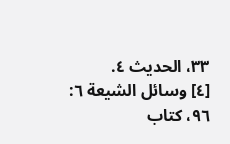٣٣، الحديث ٤.
[٤] وسائل الشيعة ٦: ٩٦، كتاب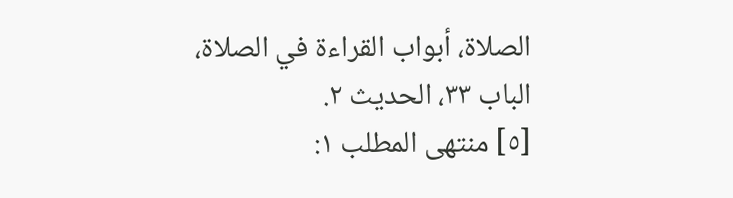الصلاة، أبواب القراءة في الصلاة، الباب ٣٣، الحديث ٢.
[٥] منتهى المطلب ١: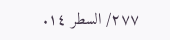٢٧٧/ السطر ١٤.